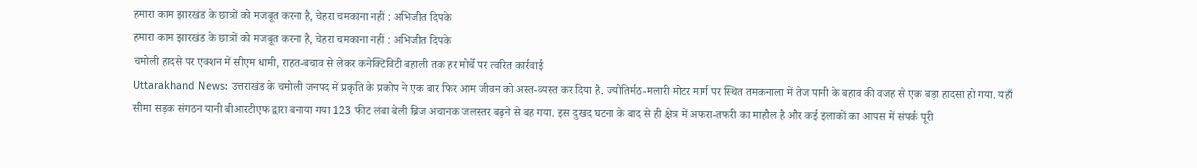हमारा काम झारखंड के छात्रों को मजबूत करना है, चेहरा चमकाना नहीं : अभिजीत दिपके
हमारा काम झारखंड के छात्रों को मजबूत करना है, चेहरा चमकाना नहीं : अभिजीत दिपके
चमोली हादसे पर एक्शन में सीएम धामी, राहत-बचाव से लेकर कनेक्टिविटी बहाली तक हर मोर्चे पर त्वरित कार्रवाई
Uttarakhand News: उत्तराखंड के चमोली जनपद में प्रकृति के प्रकोप ने एक बार फिर आम जीवन को अस्त-व्यस्त कर दिया है. ज्योतिर्मठ-मलारी मोटर मार्ग पर स्थित तमकनाला में तेज पानी के बहाव की वजह से एक बड़ा हादसा हो गया. यहाँ सीमा सड़क संगठन यानी बीआरटीएफ द्वारा बनाया गया 123 फीट लंबा बेली ब्रिज अचानक जलस्तर बढ़ने से बह गया. इस दुखद घटना के बाद से ही क्षेत्र में अफरा-तफरी का माहौल है और कई इलाकों का आपस में संपर्क पूरी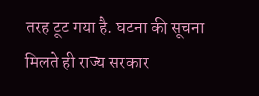तरह टूट गया है. घटना की सूचना मिलते ही राज्य सरकार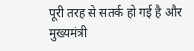पूरी तरह से सतर्क हो गई है और मुख्यमंत्री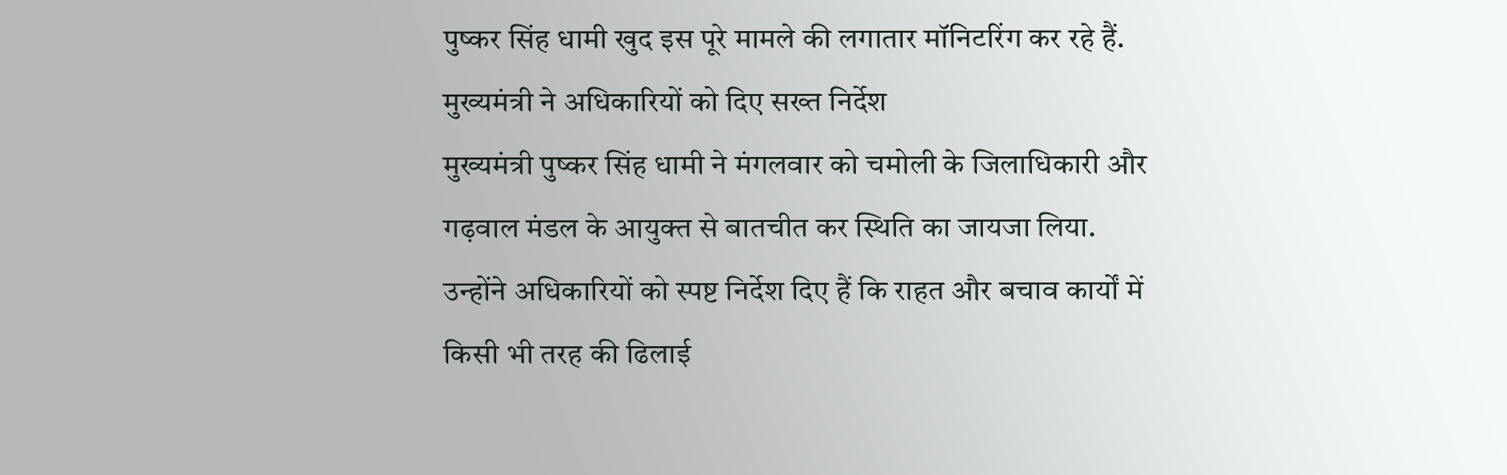पुष्कर सिंह धामी खुद इस पूरे मामले की लगातार मॉनिटरिंग कर रहे हैं.
मुख्यमंत्री ने अधिकारियों को दिए सख्त निर्देश
मुख्यमंत्री पुष्कर सिंह धामी ने मंगलवार को चमोली के जिलाधिकारी और गढ़वाल मंडल के आयुक्त से बातचीत कर स्थिति का जायजा लिया. उन्होंने अधिकारियों को स्पष्ट निर्देश दिए हैं कि राहत और बचाव कार्यों में किसी भी तरह की ढिलाई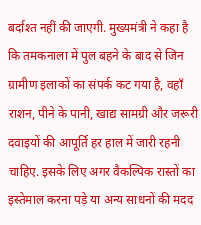बर्दाश्त नहीं की जाएगी. मुख्यमंत्री ने कहा है कि तमकनाला में पुल बहने के बाद से जिन ग्रामीण इलाकों का संपर्क कट गया है, वहाँ राशन, पीने के पानी, खाद्य सामग्री और जरूरी दवाइयों की आपूर्ति हर हाल में जारी रहनी चाहिए. इसके लिए अगर वैकल्पिक रास्तों का इस्तेमाल करना पड़े या अन्य साधनों की मदद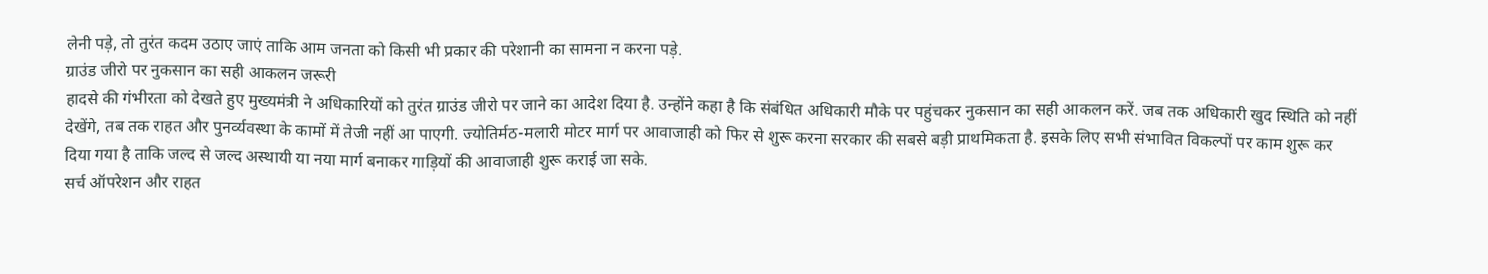लेनी पड़े, तो तुरंत कदम उठाए जाएं ताकि आम जनता को किसी भी प्रकार की परेशानी का सामना न करना पड़े.
ग्राउंड जीरो पर नुकसान का सही आकलन जरूरी
हादसे की गंभीरता को देखते हुए मुख्यमंत्री ने अधिकारियों को तुरंत ग्राउंड जीरो पर जाने का आदेश दिया है. उन्होंने कहा है कि संबंधित अधिकारी मौके पर पहुंचकर नुकसान का सही आकलन करें. जब तक अधिकारी खुद स्थिति को नहीं देखेंगे, तब तक राहत और पुनर्व्यवस्था के कामों में तेजी नहीं आ पाएगी. ज्योतिर्मठ-मलारी मोटर मार्ग पर आवाजाही को फिर से शुरू करना सरकार की सबसे बड़ी प्राथमिकता है. इसके लिए सभी संभावित विकल्पों पर काम शुरू कर दिया गया है ताकि जल्द से जल्द अस्थायी या नया मार्ग बनाकर गाड़ियों की आवाजाही शुरू कराई जा सके.
सर्च ऑपरेशन और राहत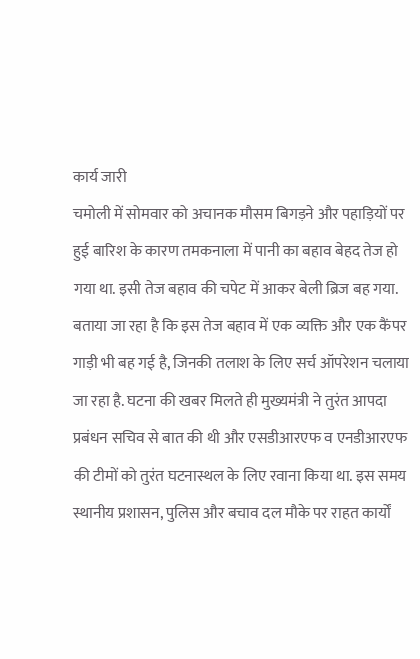कार्य जारी
चमोली में सोमवार को अचानक मौसम बिगड़ने और पहाड़ियों पर हुई बारिश के कारण तमकनाला में पानी का बहाव बेहद तेज हो गया था. इसी तेज बहाव की चपेट में आकर बेली ब्रिज बह गया. बताया जा रहा है कि इस तेज बहाव में एक व्यक्ति और एक कैंपर गाड़ी भी बह गई है, जिनकी तलाश के लिए सर्च ऑपरेशन चलाया जा रहा है. घटना की खबर मिलते ही मुख्यमंत्री ने तुरंत आपदा प्रबंधन सचिव से बात की थी और एसडीआरएफ व एनडीआरएफ की टीमों को तुरंत घटनास्थल के लिए रवाना किया था. इस समय स्थानीय प्रशासन, पुलिस और बचाव दल मौके पर राहत कार्यों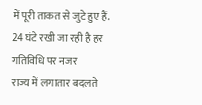में पूरी ताकत से जुटे हुए हैं.
24 घंटे रखी जा रही है हर गतिविधि पर नजर
राज्य में लगातार बदलते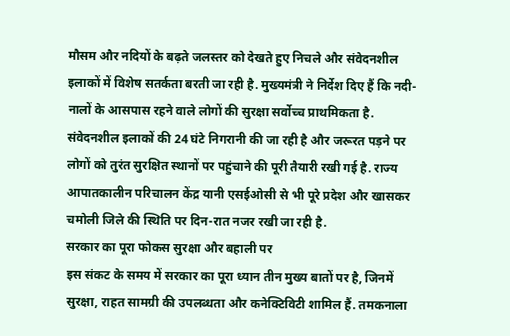मौसम और नदियों के बढ़ते जलस्तर को देखते हुए निचले और संवेदनशील इलाकों में विशेष सतर्कता बरती जा रही है. मुख्यमंत्री ने निर्देश दिए हैं कि नदी-नालों के आसपास रहने वाले लोगों की सुरक्षा सर्वोच्च प्राथमिकता है. संवेदनशील इलाकों की 24 घंटे निगरानी की जा रही है और जरूरत पड़ने पर लोगों को तुरंत सुरक्षित स्थानों पर पहुंचाने की पूरी तैयारी रखी गई है. राज्य आपातकालीन परिचालन केंद्र यानी एसईओसी से भी पूरे प्रदेश और खासकर चमोली जिले की स्थिति पर दिन-रात नजर रखी जा रही है.
सरकार का पूरा फोकस सुरक्षा और बहाली पर
इस संकट के समय में सरकार का पूरा ध्यान तीन मुख्य बातों पर है, जिनमें सुरक्षा, राहत सामग्री की उपलब्धता और कनेक्टिविटी शामिल हैं. तमकनाला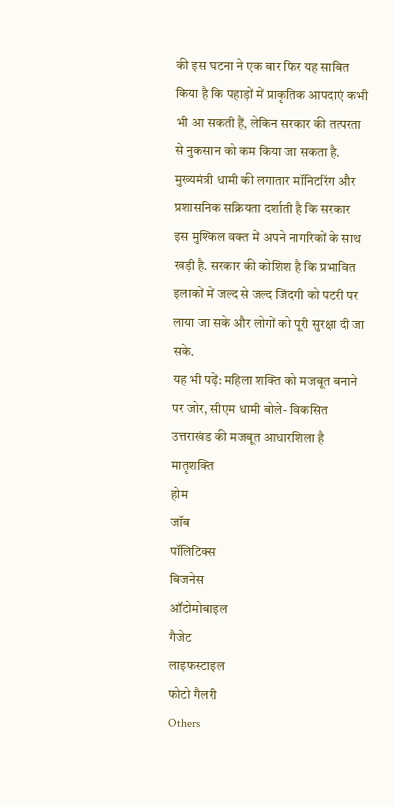की इस घटना ने एक बार फिर यह साबित किया है कि पहाड़ों में प्राकृतिक आपदाएं कभी भी आ सकती हैं, लेकिन सरकार की तत्परता से नुकसान को कम किया जा सकता है. मुख्यमंत्री धामी की लगातार मॉनिटरिंग और प्रशासनिक सक्रियता दर्शाती है कि सरकार इस मुश्किल वक्त में अपने नागरिकों के साथ खड़ी है. सरकार की कोशिश है कि प्रभावित इलाकों में जल्द से जल्द जिंदगी को पटरी पर लाया जा सके और लोगों को पूरी सुरक्षा दी जा सके.
यह भी पढ़ें: महिला शक्ति को मजबूत बनाने पर जोर, सीएम धामी बोले- विकसित उत्तराखंड की मजबूत आधारशिला है मातृशक्ति
होम
जॉब
पॉलिटिक्स
बिजनेस
ऑटोमोबाइल
गैजेट
लाइफस्टाइल
फोटो गैलरी
Others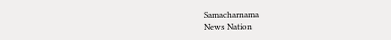Samacharnama
News Nation